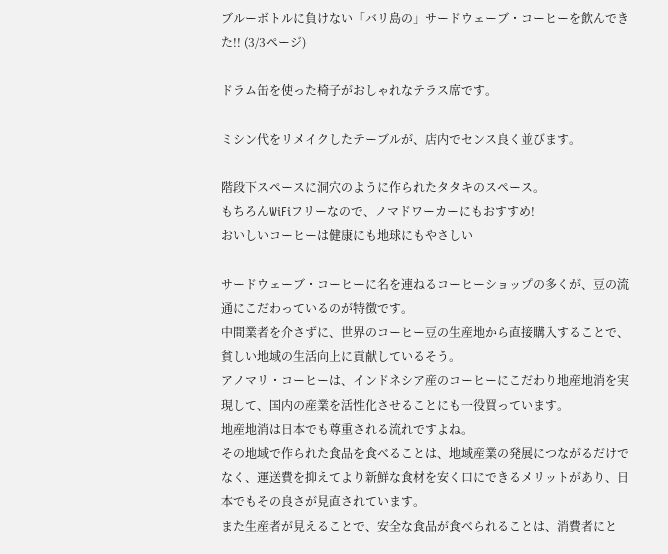ブルーボトルに負けない「バリ島の」サードウェーブ・コーヒーを飲んできた!! (3/3ページ)

ドラム缶を使った椅子がおしゃれなテラス席です。

ミシン代をリメイクしたテーブルが、店内でセンス良く並びます。

階段下スペースに洞穴のように作られたタタキのスペース。
もちろんWiFiフリーなので、ノマドワーカーにもおすすめ!
おいしいコーヒーは健康にも地球にもやさしい

サードウェーブ・コーヒーに名を連ねるコーヒーショップの多くが、豆の流通にこだわっているのが特徴です。
中間業者を介さずに、世界のコーヒー豆の生産地から直接購入することで、貧しい地域の生活向上に貢献しているそう。
アノマリ・コーヒーは、インドネシア産のコーヒーにこだわり地産地消を実現して、国内の産業を活性化させることにも一役買っています。
地産地消は日本でも尊重される流れですよね。
その地域で作られた食品を食べることは、地域産業の発展につながるだけでなく、運送費を抑えてより新鮮な食材を安く口にできるメリットがあり、日本でもその良さが見直されています。
また生産者が見えることで、安全な食品が食べられることは、消費者にと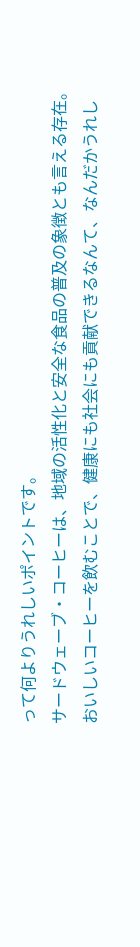って何よりうれしいポイントです。
サードウェーブ・コーヒーは、地域の活性化と安全な食品の普及の象徴とも言える存在。
おいしいコーヒーを飲むことで、健康にも社会にも貢献できるなんて、なんだかうれし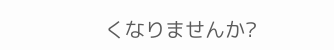くなりませんか?